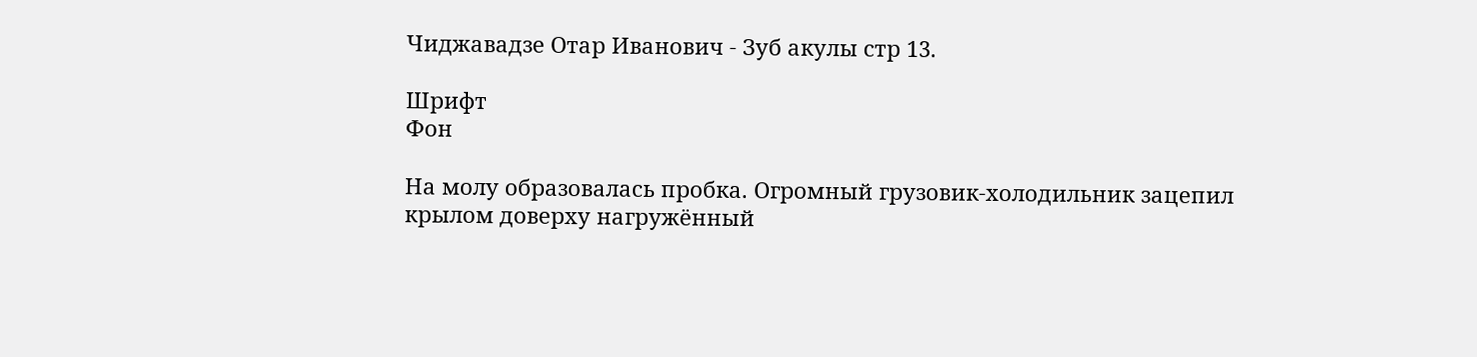Чиджавадзе Отар Иванович - Зуб акулы стр 13.

Шрифт
Фон

На молу образовалась пробка. Огромный грузовик-холодильник зацепил крылом доверху нагружённый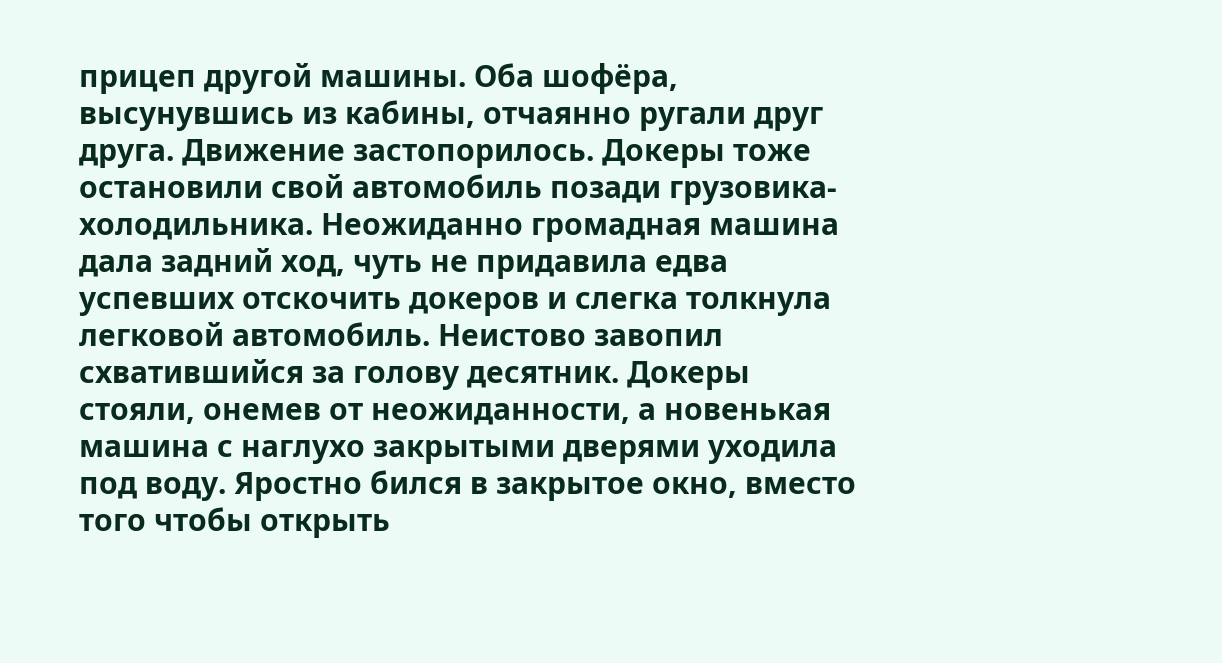прицеп другой машины. Оба шофёра, высунувшись из кабины, отчаянно ругали друг друга. Движение застопорилось. Докеры тоже остановили свой автомобиль позади грузовика-холодильника. Неожиданно громадная машина дала задний ход, чуть не придавила едва успевших отскочить докеров и слегка толкнула легковой автомобиль. Неистово завопил схватившийся за голову десятник. Докеры стояли, онемев от неожиданности, а новенькая машина с наглухо закрытыми дверями уходила под воду. Яростно бился в закрытое окно, вместо того чтобы открыть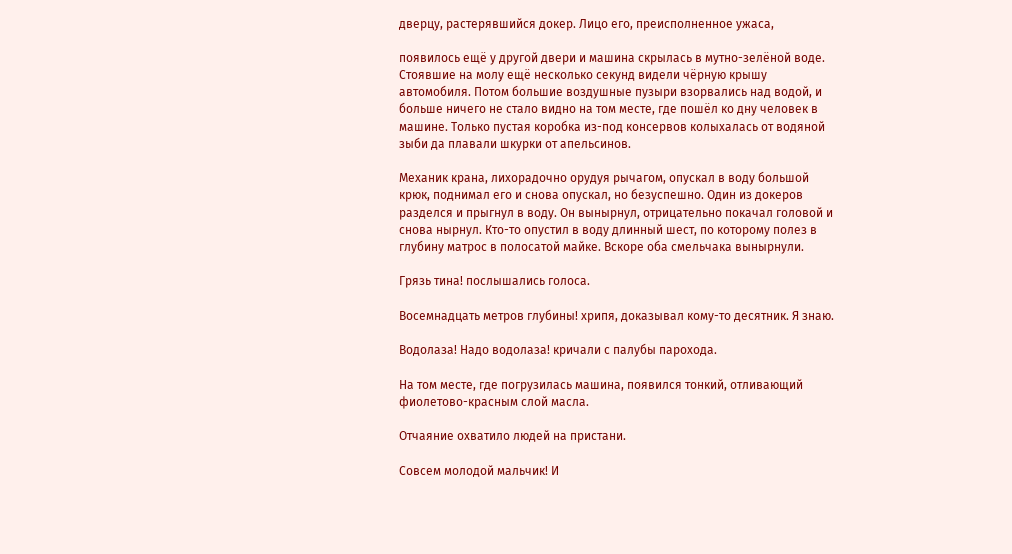дверцу, растерявшийся докер. Лицо его, преисполненное ужаса,

появилось ещё у другой двери и машина скрылась в мутно-зелёной воде. Стоявшие на молу ещё несколько секунд видели чёрную крышу автомобиля. Потом большие воздушные пузыри взорвались над водой, и больше ничего не стало видно на том месте, где пошёл ко дну человек в машине. Только пустая коробка из-под консервов колыхалась от водяной зыби да плавали шкурки от апельсинов.

Механик крана, лихорадочно орудуя рычагом, опускал в воду большой крюк, поднимал его и снова опускал, но безуспешно. Один из докеров разделся и прыгнул в воду. Он вынырнул, отрицательно покачал головой и снова нырнул. Кто-то опустил в воду длинный шест, по которому полез в глубину матрос в полосатой майке. Вскоре оба смельчака вынырнули.

Грязь тина! послышались голоса.

Восемнадцать метров глубины! хрипя, доказывал кому-то десятник. Я знаю.

Водолаза! Надо водолаза! кричали с палубы парохода.

На том месте, где погрузилась машина, появился тонкий, отливающий фиолетово-красным слой масла.

Отчаяние охватило людей на пристани.

Совсем молодой мальчик! И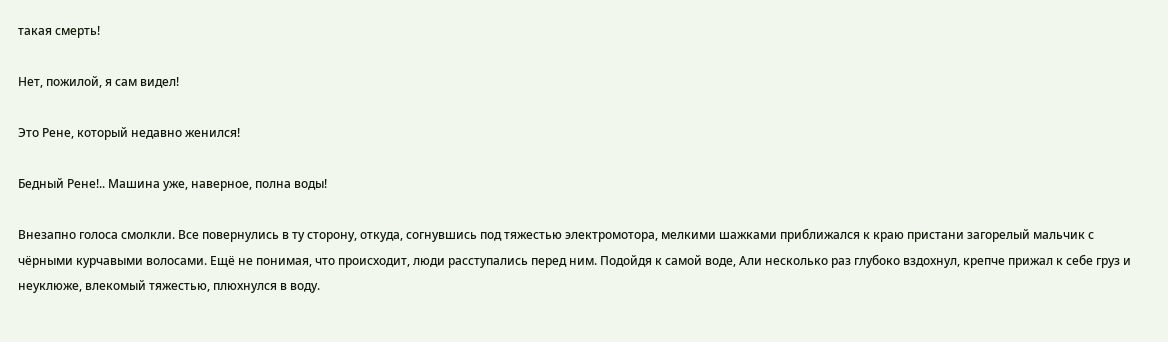такая смерть!

Нет, пожилой, я сам видел!

Это Рене, который недавно женился!

Бедный Рене!.. Машина уже, наверное, полна воды!

Внезапно голоса смолкли. Все повернулись в ту сторону, откуда, согнувшись под тяжестью электромотора, мелкими шажками приближался к краю пристани загорелый мальчик с чёрными курчавыми волосами. Ещё не понимая, что происходит, люди расступались перед ним. Подойдя к самой воде, Али несколько раз глубоко вздохнул, крепче прижал к себе груз и неуклюже, влекомый тяжестью, плюхнулся в воду.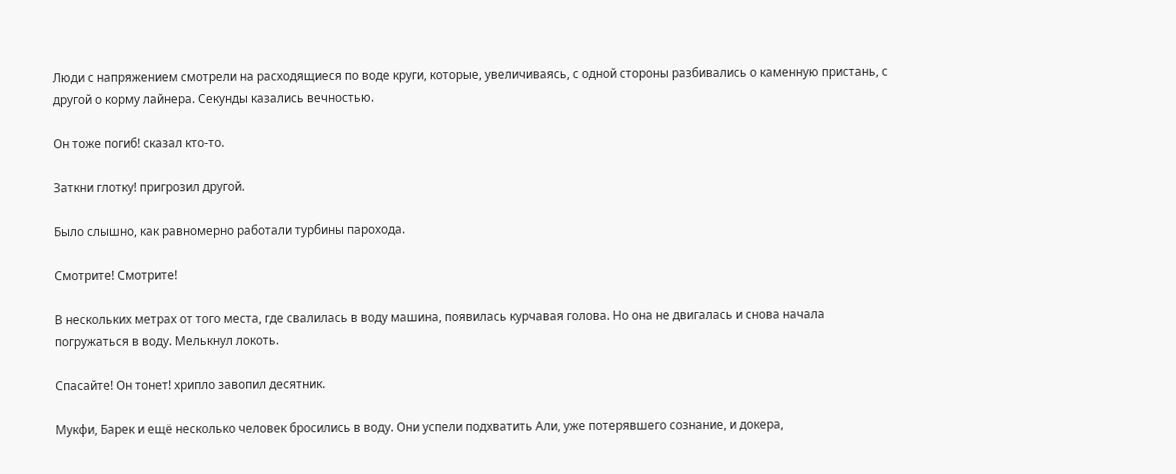Люди с напряжением смотрели на расходящиеся по воде круги, которые, увеличиваясь, с одной стороны разбивались о каменную пристань, с другой о корму лайнера. Секунды казались вечностью.

Он тоже погиб! сказал кто-то.

Заткни глотку! пригрозил другой.

Было слышно, как равномерно работали турбины парохода.

Смотрите! Смотрите!

В нескольких метрах от того места, где свалилась в воду машина, появилась курчавая голова. Но она не двигалась и снова начала погружаться в воду. Мелькнул локоть.

Спасайте! Он тонет! хрипло завопил десятник.

Мукфи, Барек и ещё несколько человек бросились в воду. Они успели подхватить Али, уже потерявшего сознание, и докера,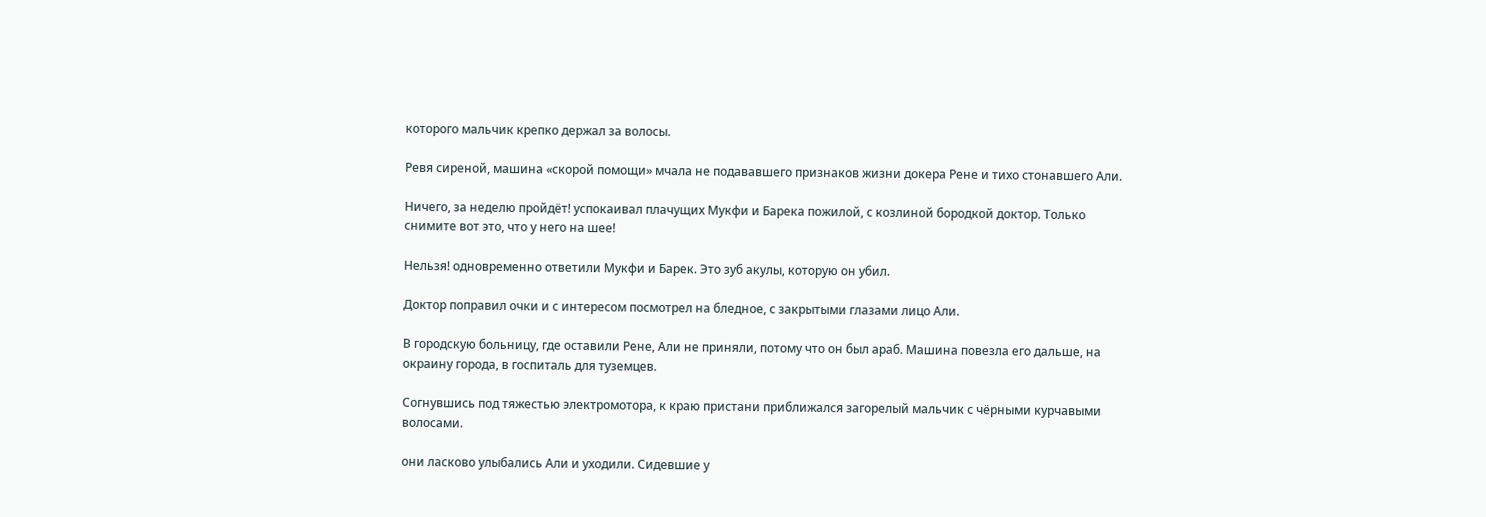которого мальчик крепко держал за волосы.

Ревя сиреной, машина «скорой помощи» мчала не подававшего признаков жизни докера Рене и тихо стонавшего Али.

Ничего, за неделю пройдёт! успокаивал плачущих Мукфи и Барека пожилой, с козлиной бородкой доктор. Только снимите вот это, что у него на шее!

Нельзя! одновременно ответили Мукфи и Барек. Это зуб акулы, которую он убил.

Доктор поправил очки и с интересом посмотрел на бледное, с закрытыми глазами лицо Али.

В городскую больницу, где оставили Рене, Али не приняли, потому что он был араб. Машина повезла его дальше, на окраину города, в госпиталь для туземцев.

Согнувшись под тяжестью электромотора, к краю пристани приближался загорелый мальчик с чёрными курчавыми волосами.

они ласково улыбались Али и уходили. Сидевшие у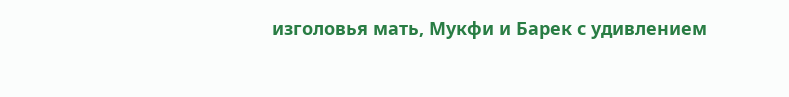изголовья мать, Мукфи и Барек с удивлением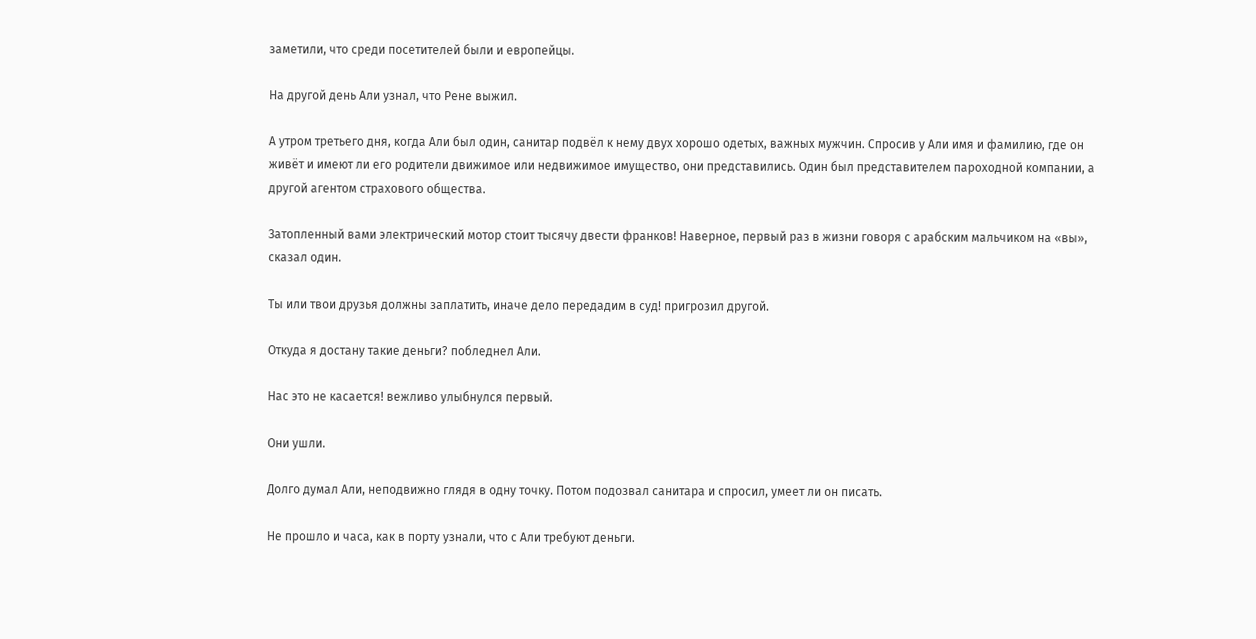заметили, что среди посетителей были и европейцы.

На другой день Али узнал, что Рене выжил.

А утром третьего дня, когда Али был один, санитар подвёл к нему двух хорошо одетых, важных мужчин. Спросив у Али имя и фамилию, где он живёт и имеют ли его родители движимое или недвижимое имущество, они представились. Один был представителем пароходной компании, а другой агентом страхового общества.

Затопленный вами электрический мотор стоит тысячу двести франков! Наверное, первый раз в жизни говоря с арабским мальчиком на «вы», сказал один.

Ты или твои друзья должны заплатить, иначе дело передадим в суд! пригрозил другой.

Откуда я достану такие деньги? побледнел Али.

Нас это не касается! вежливо улыбнулся первый.

Они ушли.

Долго думал Али, неподвижно глядя в одну точку. Потом подозвал санитара и спросил, умеет ли он писать.

Не прошло и часа, как в порту узнали, что с Али требуют деньги.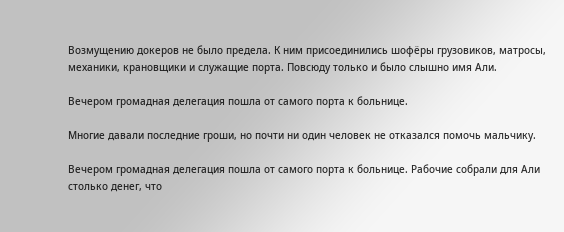Возмущению докеров не было предела. К ним присоединились шофёры грузовиков, матросы, механики, крановщики и служащие порта. Повсюду только и было слышно имя Али.

Вечером громадная делегация пошла от самого порта к больнице.

Многие давали последние гроши, но почти ни один человек не отказался помочь мальчику.

Вечером громадная делегация пошла от самого порта к больнице. Рабочие собрали для Али столько денег, что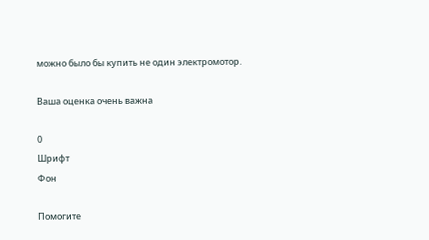можно было бы купить не один электромотор.

Ваша оценка очень важна

0
Шрифт
Фон

Помогите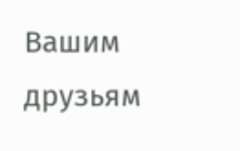Вашим друзьям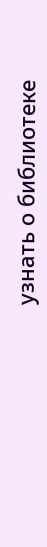узнать о библиотеке